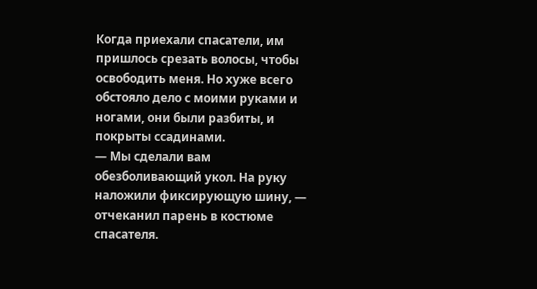Когда приехали спасатели, им пришлось срезать волосы, чтобы освободить меня. Но хуже всего обстояло дело с моими руками и ногами, они были разбиты, и покрыты ссадинами.
— Мы сделали вам обезболивающий укол. На руку наложили фиксирующую шину, — отчеканил парень в костюме спасателя.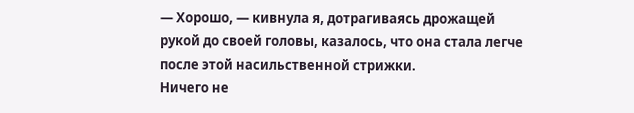— Хорошо, — кивнула я, дотрагиваясь дрожащей рукой до своей головы, казалось, что она стала легче после этой насильственной стрижки.
Ничего не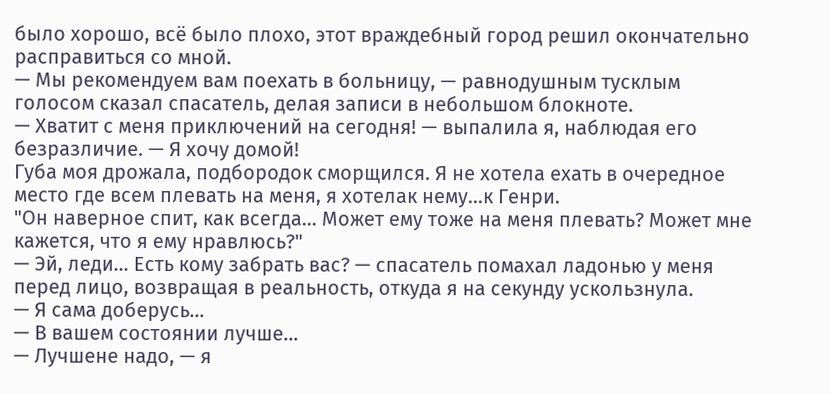было хорошо, всё было плохо, этот враждебный город решил окончательно расправиться со мной.
— Мы рекомендуем вам поехать в больницу, — равнодушным тусклым голосом сказал спасатель, делая записи в небольшом блокноте.
— Хватит с меня приключений на сегодня! — выпалила я, наблюдая его безразличие. — Я хочу домой!
Губа моя дрожала, подбородок сморщился. Я не хотела ехать в очередное место где всем плевать на меня, я хотелак нему…к Генри.
"Он наверное спит, как всегда… Может ему тоже на меня плевать? Может мне кажется, что я ему нравлюсь?"
— Эй, леди… Есть кому забрать вас? — спасатель помахал ладонью у меня перед лицо, возвращая в реальность, откуда я на секунду ускользнула.
— Я сама доберусь…
— В вашем состоянии лучше…
— Лучшене надо, — я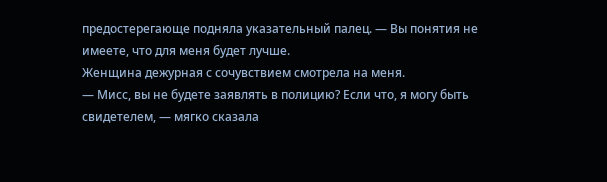предостерегающе подняла указательный палец. — Вы понятия не имеете, что для меня будет лучше.
Женщина дежурная с сочувствием смотрела на меня.
— Мисс, вы не будете заявлять в полицию? Если что, я могу быть свидетелем, — мягко сказала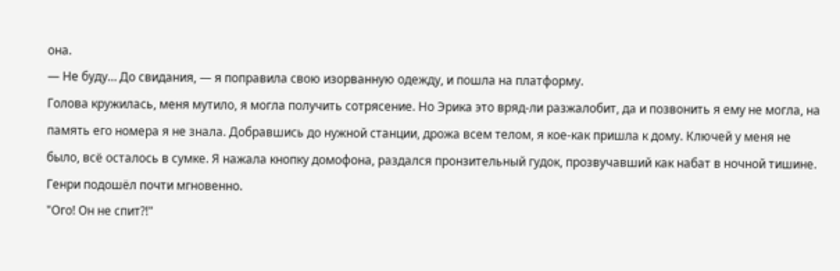она.
— Не буду… До свидания, — я поправила свою изорванную одежду, и пошла на платформу.
Голова кружилась, меня мутило, я могла получить сотрясение. Но Эрика это вряд-ли разжалобит, да и позвонить я ему не могла, на память его номера я не знала. Добравшись до нужной станции, дрожа всем телом, я кое-как пришла к дому. Ключей у меня не было, всё осталось в сумке. Я нажала кнопку домофона, раздался пронзительный гудок, прозвучавший как набат в ночной тишине. Генри подошёл почти мгновенно.
"Ого! Он не спит?!"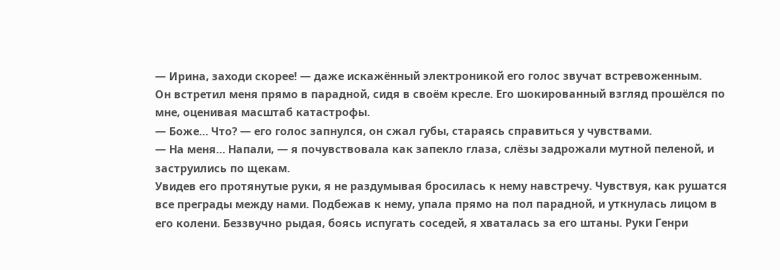— Ирина, заходи скорее! — даже искажённый электроникой его голос звучат встревоженным.
Он встретил меня прямо в парадной, сидя в своём кресле. Его шокированный взгляд прошёлся по мне, оценивая масштаб катастрофы.
— Боже… Что? — его голос запнулся, он сжал губы, стараясь справиться у чувствами.
— На меня… Напали, — я почувствовала как запекло глаза, слёзы задрожали мутной пеленой, и заструились по щекам.
Увидев его протянутые руки, я не раздумывая бросилась к нему навстречу. Чувствуя, как рушатся все преграды между нами. Подбежав к нему, упала прямо на пол парадной, и уткнулась лицом в его колени. Беззвучно рыдая, боясь испугать соседей, я хваталась за его штаны. Руки Генри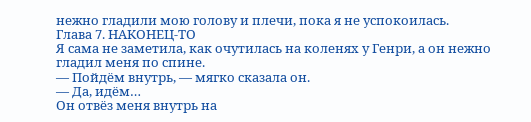нежно гладили мою голову и плечи, пока я не успокоилась.
Глава 7. НАКОНЕЦ-ТО
Я сама не заметила, как очутилась на коленях у Генри, а он нежно гладил меня по спине.
— Пойдём внутрь, — мягко сказала он.
— Да, идём…
Он отвёз меня внутрь на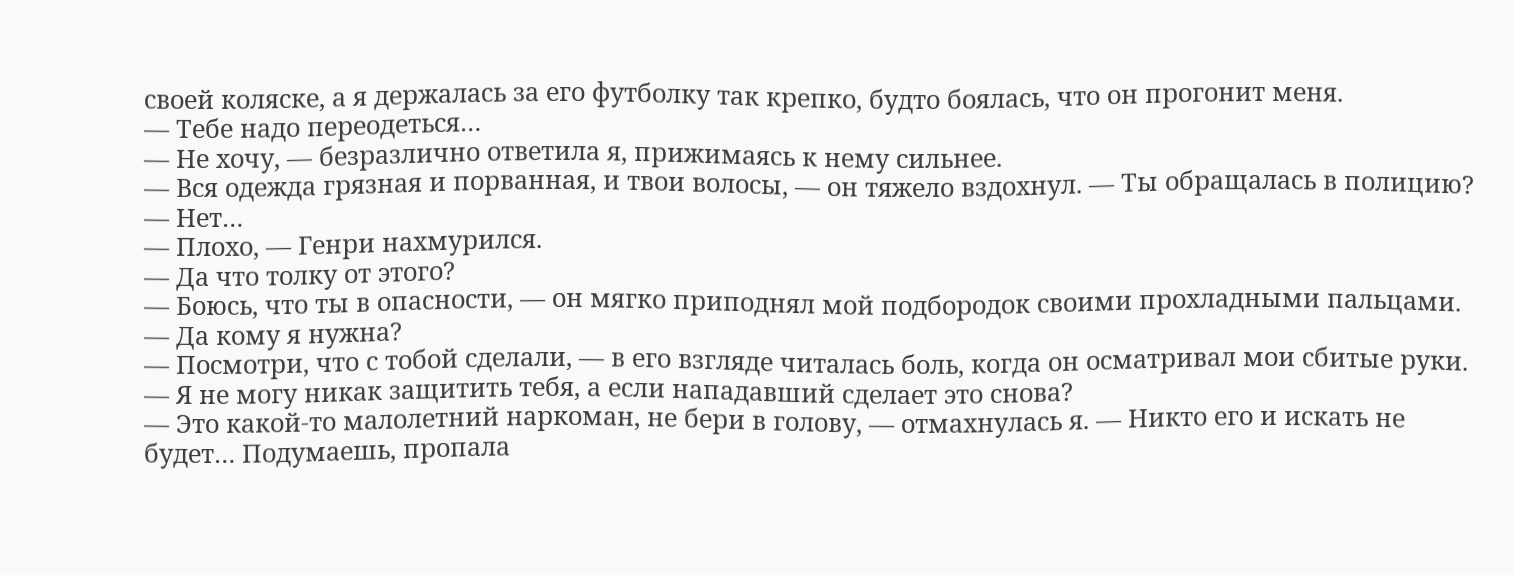своей коляске, а я держалась за его футболку так крепко, будто боялась, что он прогонит меня.
— Тебе надо переодеться…
— Не хочу, — безразлично ответила я, прижимаясь к нему сильнее.
— Вся одежда грязная и порванная, и твои волосы, — он тяжело вздохнул. — Ты обращалась в полицию?
— Нет…
— Плохо, — Генри нахмурился.
— Да что толку от этого?
— Боюсь, что ты в опасности, — он мягко приподнял мой подбородок своими прохладными пальцами.
— Да кому я нужна?
— Посмотри, что с тобой сделали, — в его взгляде читалась боль, когда он осматривал мои сбитые руки. — Я не могу никак защитить тебя, а если нападавший сделает это снова?
— Это какой-то малолетний наркоман, не бери в голову, — отмахнулась я. — Никто его и искать не будет… Подумаешь, пропала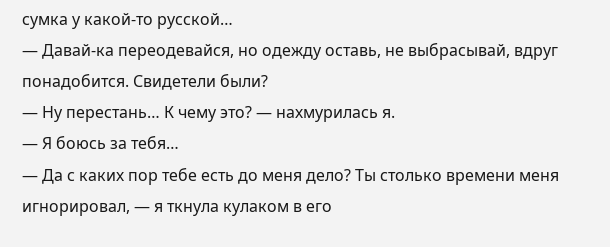сумка у какой-то русской…
— Давай-ка переодевайся, но одежду оставь, не выбрасывай, вдруг понадобится. Свидетели были?
— Ну перестань… К чему это? — нахмурилась я.
— Я боюсь за тебя…
— Да с каких пор тебе есть до меня дело? Ты столько времени меня игнорировал, — я ткнула кулаком в его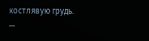костлявую грудь.
—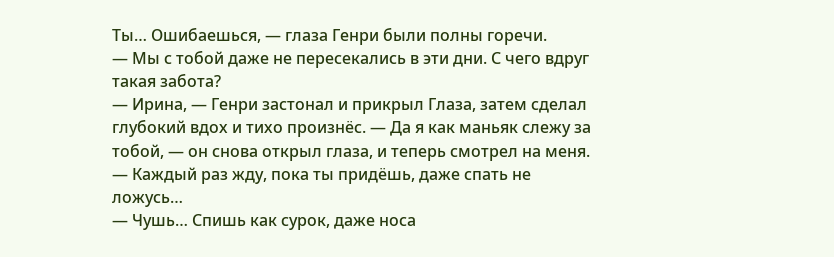Ты… Ошибаешься, — глаза Генри были полны горечи.
— Мы с тобой даже не пересекались в эти дни. С чего вдруг такая забота?
— Ирина, — Генри застонал и прикрыл Глаза, затем сделал глубокий вдох и тихо произнёс. — Да я как маньяк слежу за тобой, — он снова открыл глаза, и теперь смотрел на меня. — Каждый раз жду, пока ты придёшь, даже спать не ложусь…
— Чушь… Спишь как сурок, даже носа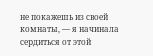не покажешь из своей комнаты, — я начинала сердиться от этой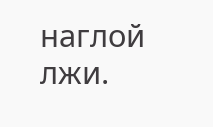наглой лжи.